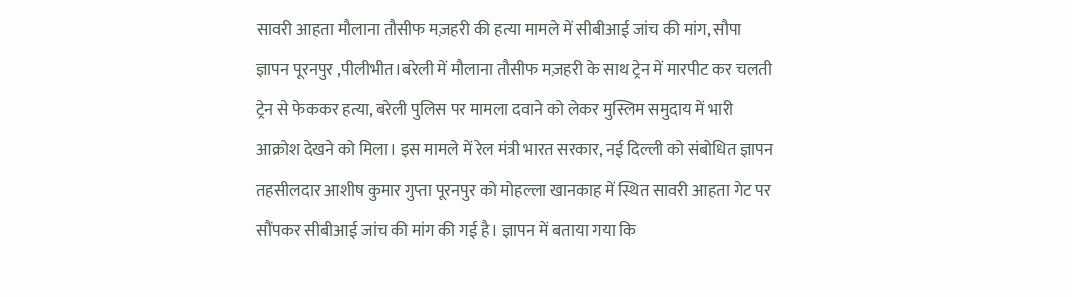सावरी आहता मौलाना तौसीफ मज़हरी की हत्या मामले में सीबीआई जांच की मांग, सौपा ज्ञापन पूरनपुर ,पीलीभीत।बरेली में मौलाना तौसीफ मज़हरी के साथ ट्रेन में मारपीट कर चलती ट्रेन से फेककर हत्या, बरेली पुलिस पर मामला दवाने को लेकर मुस्लिम समुदाय में भारी आक्रोश देखने को मिला। इस मामले में रेल मंत्री भारत सरकार, नई दिल्ली को संबोधित ज्ञापन तहसीलदार आशीष कुमार गुप्ता पूरनपुर को मोहल्ला खानकाह में स्थित सावरी आहता गेट पर सौंपकर सीबीआई जांच की मांग की गई है। ज्ञापन में बताया गया कि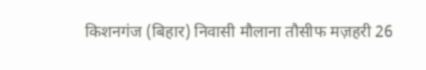किशनगंज (बिहार) निवासी मौलाना तौसीफ मज़हरी 26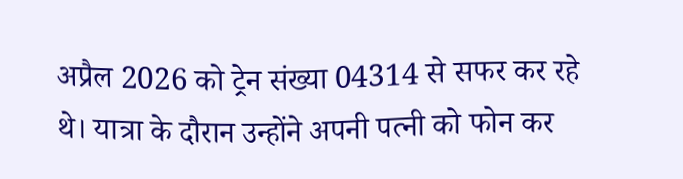अप्रैल 2026 को ट्रेन संख्या 04314 से सफर कर रहे थे। यात्रा के दौरान उन्होंने अपनी पत्नी को फोन कर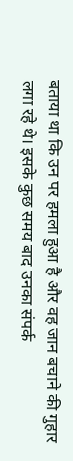बताया था कि उन पर हमला हुआ है और वह जान बचाने की गुहार लगा रहे थे। इसके कुछ समय बाद उनका संपर्क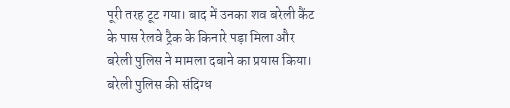पूरी तरह टूट गया। बाद में उनका शव बरेली कैंट के पास रेलवे ट्रैक के किनारे पड़ा मिला और बरेली पुलिस ने मामला दबाने का प्रयास किया। बरेली पुलिस की संदिग्ध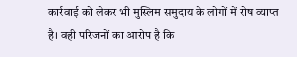कार्रवाई को लेकर भी मुस्लिम समुदाय के लोगों में रोष व्याप्त है। वही परिजनों का आरोप है कि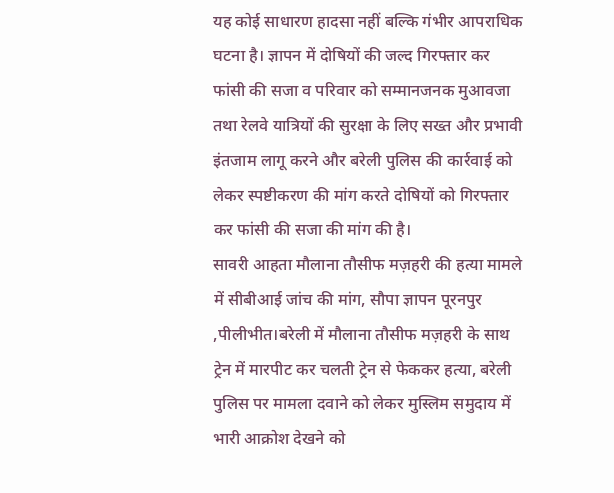यह कोई साधारण हादसा नहीं बल्कि गंभीर आपराधिक घटना है। ज्ञापन में दोषियों की जल्द गिरफ्तार कर फांसी की सजा व परिवार को सम्मानजनक मुआवजा तथा रेलवे यात्रियों की सुरक्षा के लिए सख्त और प्रभावी इंतजाम लागू करने और बरेली पुलिस की कार्रवाई को लेकर स्पष्टीकरण की मांग करते दोषियों को गिरफ्तार कर फांसी की सजा की मांग की है।
सावरी आहता मौलाना तौसीफ मज़हरी की हत्या मामले में सीबीआई जांच की मांग, सौपा ज्ञापन पूरनपुर ,पीलीभीत।बरेली में मौलाना तौसीफ मज़हरी के साथ ट्रेन में मारपीट कर चलती ट्रेन से फेककर हत्या, बरेली पुलिस पर मामला दवाने को लेकर मुस्लिम समुदाय में भारी आक्रोश देखने को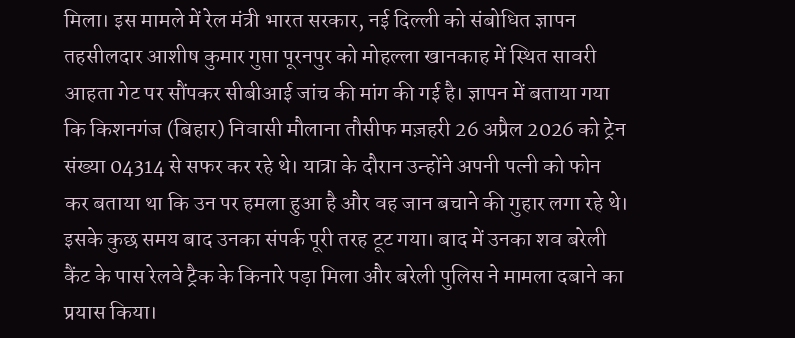मिला। इस मामले में रेल मंत्री भारत सरकार, नई दिल्ली को संबोधित ज्ञापन तहसीलदार आशीष कुमार गुप्ता पूरनपुर को मोहल्ला खानकाह में स्थित सावरी आहता गेट पर सौंपकर सीबीआई जांच की मांग की गई है। ज्ञापन में बताया गया कि किशनगंज (बिहार) निवासी मौलाना तौसीफ मज़हरी 26 अप्रैल 2026 को ट्रेन संख्या 04314 से सफर कर रहे थे। यात्रा के दौरान उन्होंने अपनी पत्नी को फोन कर बताया था कि उन पर हमला हुआ है और वह जान बचाने की गुहार लगा रहे थे। इसके कुछ समय बाद उनका संपर्क पूरी तरह टूट गया। बाद में उनका शव बरेली कैंट के पास रेलवे ट्रैक के किनारे पड़ा मिला और बरेली पुलिस ने मामला दबाने का प्रयास किया।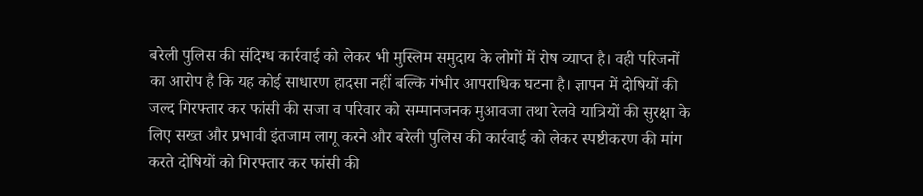बरेली पुलिस की संदिग्ध कार्रवाई को लेकर भी मुस्लिम समुदाय के लोगों में रोष व्याप्त है। वही परिजनों का आरोप है कि यह कोई साधारण हादसा नहीं बल्कि गंभीर आपराधिक घटना है। ज्ञापन में दोषियों की जल्द गिरफ्तार कर फांसी की सजा व परिवार को सम्मानजनक मुआवजा तथा रेलवे यात्रियों की सुरक्षा के लिए सख्त और प्रभावी इंतजाम लागू करने और बरेली पुलिस की कार्रवाई को लेकर स्पष्टीकरण की मांग करते दोषियों को गिरफ्तार कर फांसी की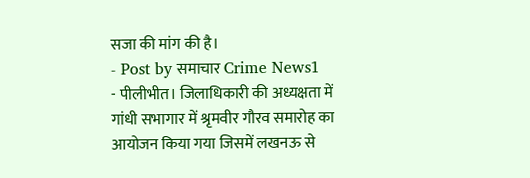सजा की मांग की है।
- Post by समाचार Crime News1
- पीलीभीत। जिलाधिकारी की अध्यक्षता में गांधी सभागार में श्रृमवीर गौरव समारोह का आयोजन किया गया जिसमें लखनऊ से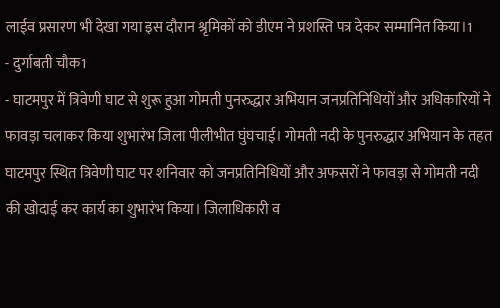लाईव प्रसारण भी देखा गया इस दौरान श्रृमिकों को डीएम ने प्रशस्ति पत्र देकर सम्मानित किया।1
- दुर्गाबती चौक1
- घाटमपुर में त्रिवेणी घाट से शुरू हुआ गोमती पुनरुद्धार अभियान जनप्रतिनिधियों और अधिकारियों ने फावड़ा चलाकर किया शुभारंभ जिला पीलीभीत घुंघचाई। गोमती नदी के पुनरुद्धार अभियान के तहत घाटमपुर स्थित त्रिवेणी घाट पर शनिवार को जनप्रतिनिधियों और अफसरों ने फावड़ा से गोमती नदी की खोदाई कर कार्य का शुभारंभ किया। जिलाधिकारी व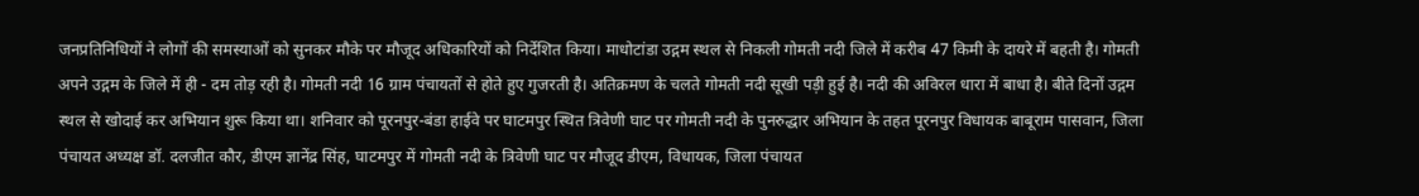जनप्रतिनिधियों ने लोगों की समस्याओं को सुनकर मौके पर मौजूद अधिकारियों को निर्देशित किया। माधोटांडा उद्गम स्थल से निकली गोमती नदी जिले में करीब 47 किमी के दायरे में बहती है। गोमती अपने उद्गम के जिले में ही - दम तोड़ रही है। गोमती नदी 16 ग्राम पंचायतों से होते हुए गुजरती है। अतिक्रमण के चलते गोमती नदी सूखी पड़ी हुई है। नदी की अविरल धारा में बाधा है। बीते दिनों उद्गम स्थल से खोदाई कर अभियान शुरू किया था। शनिवार को पूरनपुर-बंडा हाईवे पर घाटमपुर स्थित त्रिवेणी घाट पर गोमती नदी के पुनरुद्धार अभियान के तहत पूरनपुर विधायक बाबूराम पासवान, जिला पंचायत अध्यक्ष डॉ. दलजीत कौर, डीएम ज्ञानेंद्र सिंह, घाटमपुर में गोमती नदी के त्रिवेणी घाट पर मौजूद डीएम, विधायक, जिला पंचायत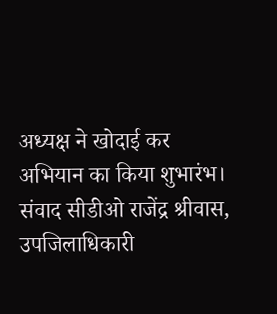अध्यक्ष ने खोदाई कर अभियान का किया शुभारंभ। संवाद सीडीओ राजेंद्र श्रीवास, उपजिलाधिकारी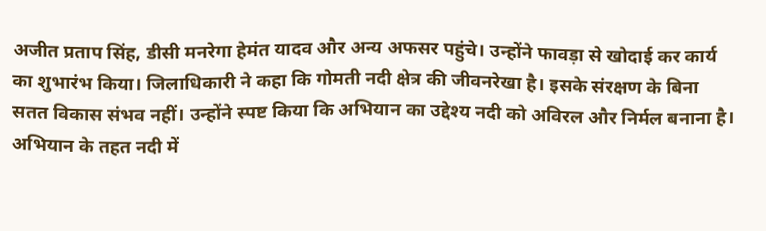अजीत प्रताप सिंह, डीसी मनरेगा हेमंत यादव और अन्य अफसर पहुंचे। उन्होंने फावड़ा से खोदाई कर कार्य का शुभारंभ किया। जिलाधिकारी ने कहा कि गोमती नदी क्षेत्र की जीवनरेखा है। इसके संरक्षण के बिना सतत विकास संभव नहीं। उन्होंने स्पष्ट किया कि अभियान का उद्देश्य नदी को अविरल और निर्मल बनाना है। अभियान के तहत नदी में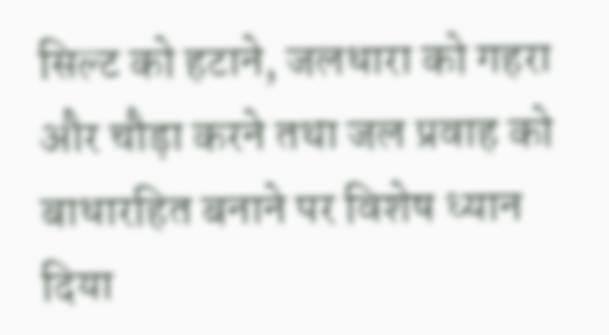सिल्ट को हटाने, जलधारा को गहरा और चौड़ा करने तथा जल प्रवाह को बाधारहित बनाने पर विशेष ध्यान दिया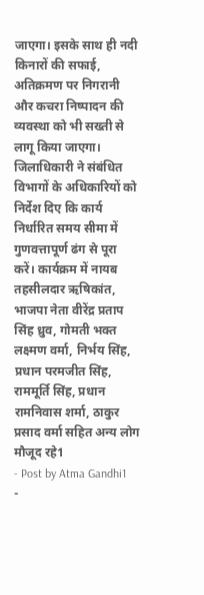जाएगा। इसके साथ ही नदी किनारों की सफाई, अतिक्रमण पर निगरानी और कचरा निष्पादन की व्यवस्था को भी सख्ती से लागू किया जाएगा। जिलाधिकारी ने संबंधित विभागों के अधिकारियों को निर्देश दिए कि कार्य निर्धारित समय सीमा में गुणवत्तापूर्ण ढंग से पूरा करें। कार्यक्रम में नायब तहसीलदार ऋषिकांत, भाजपा नेता वीरेंद्र प्रताप सिंह ध्रुव, गोमती भक्त लक्ष्मण वर्मा, निर्भय सिंह, प्रधान परमजीत सिंह, राममूर्ति सिंह, प्रधान रामनिवास शर्मा, ठाकुर प्रसाद वर्मा सहित अन्य लोग मौजूद रहे1
- Post by Atma Gandhi1
-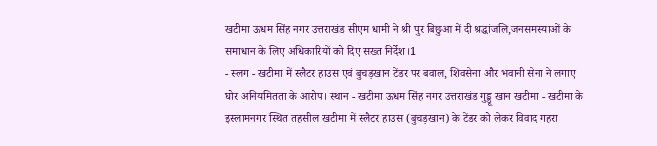खटीमा ऊधम सिंह नगर उत्तराखंड सीएम धामी ने श्री पुर बिछुआ में दी श्रद्धांजलि,जनसमस्याओं के समाधान के लिए अधिकारियों को दिए सख्त निर्देश।1
- स्लग - खटीमा में स्लैटर हाउस एवं बुचड़खान टेंडर पर बवाल, शिवसेना और भवानी सेना ने लगाए घोर अनियमितता के आरोप। स्थान - खटीमा ऊधम सिंह नगर उत्तराखंड गुड्डू खान खटीमा - खटीमा के इस्लामनगर स्थित तहसील खटीमा में स्लैटर हाउस (बुचड़खान) के टेंडर को लेकर विवाद गहरा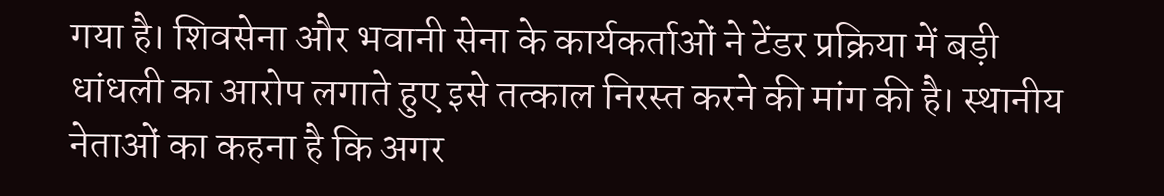गया है। शिवसेना और भवानी सेना के कार्यकर्ताओं ने टेंडर प्रक्रिया में बड़ी धांधली का आरोप लगाते हुए इसे तत्काल निरस्त करने की मांग की है। स्थानीय नेताओं का कहना है कि अगर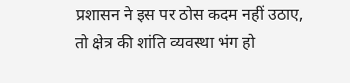प्रशासन ने इस पर ठोस कदम नहीं उठाए, तो क्षेत्र की शांति व्यवस्था भंग हो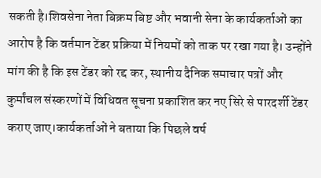सकती है।शिवसेना नेता बिक्रम बिष्ट और भवानी सेना के कार्यकर्ताओं का आरोप है कि वर्तमान टेंडर प्रक्रिया में नियमों को ताक पर रखा गया है। उन्होंने मांग की है कि इस टेंडर को रद्द कर, स्थानीय दैनिक समाचार पत्रों और कुर्मांचल संस्करणों में विधिवत सूचना प्रकाशित कर नए सिरे से पारदर्शी टेंडर कराए जाए।कार्यकर्ताओं ने बताया कि पिछले वर्ष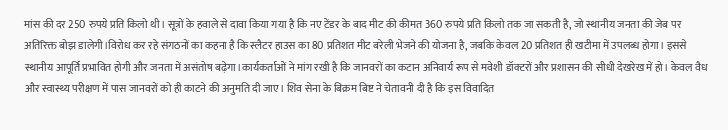मांस की दर 250 रुपये प्रति किलो थी। सूत्रों के हवाले से दावा किया गया है कि नए टेंडर के बाद मीट की कीमत 360 रुपये प्रति किलो तक जा सकती है, जो स्थानीय जनता की जेब पर अतिरिक्त बोझ डालेगी।विरोध कर रहे संगठनों का कहना है कि स्लैटर हाउस का 80 प्रतिशत मीट बरेली भेजने की योजना है, जबकि केवल 20 प्रतिशत ही खटीमा में उपलब्ध होगा। इससे स्थानीय आपूर्ति प्रभावित होगी और जनता में असंतोष बढ़ेगा।कार्यकर्ताओं ने मांग रखी है कि जानवरों का कटान अनिवार्य रूप से मवेशी डॉक्टरों और प्रशासन की सीधी देखरेख में हो। केवल वैध और स्वास्थ्य परीक्षण में पास जानवरों को ही काटने की अनुमति दी जाए। शिव सेना के बिक्रम बिष्ट ने चेतावनी दी है कि इस विवादित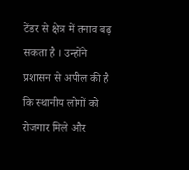टेंडर से क्षेत्र में तनाव बढ़ सकता है । उन्होंने प्रशासन से अपील की है कि स्थानीय लोगों को रोजगार मिले और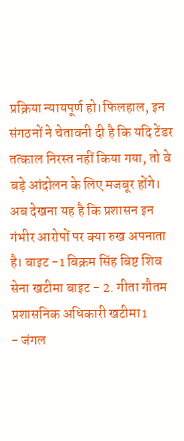प्रक्रिया न्यायपूर्ण हो।फिलहाल, इन संगठनों ने चेतावनी दी है कि यदि टेंडर तत्काल निरस्त नहीं किया गया, तो वे बड़े आंदोलन के लिए मजबूर होंगे। अब देखना यह है कि प्रशासन इन गंभीर आरोपों पर क्या रुख अपनाता है। बाइट -1 बिक्रम सिंह बिष्ट शिव सेना खटीमा बाइट - 2. गीता गौतम प्रशासनिक अधिकारी खटीमा1
- जंगल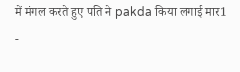में मंगल करते हुए पति ने pakda किया लगाई मार1
-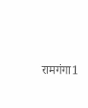रामगंगा1